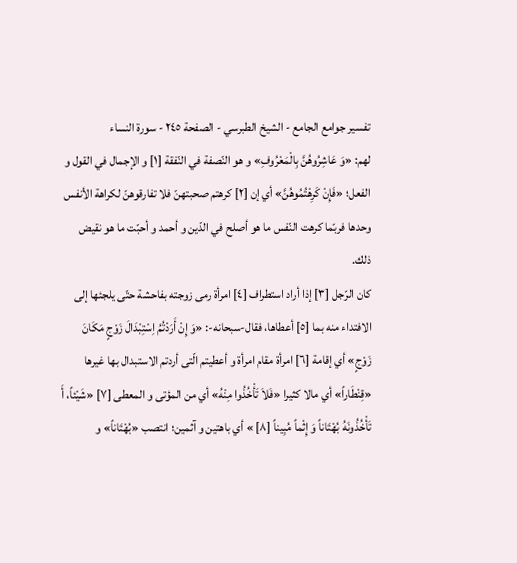تفسير جوامع الجامع - الشيخ الطبرسي - الصفحة ٢٤٥ - سورة النساء
لهم: «وَ عَاشِرُوهُنَّ بِالْمَعْرُوفِ» و هو النّصفة في النّفقة [١] و الإجمال في القول و الفعل؛ «فَإِنْ كَرِهْتُمُوهُنَّ» أي إن [٢] كرهتم صحبتهنّ فلا تفارقوهنّ لكراهة الأنفس وحدها فربّما كرهت النّفس ما هو أصلح في الدّين و أحمد و أحبّت ما هو نقيض ذلك.
كان الرّجل [٣] إذا أراد استطراف [٤] امرأة رمى زوجته بفاحشة حتّى يلجئها إلى الافتداء منه بما [٥] أعطاها، فقال-سبحانه-: «وَ إِنْ أَرَدْتُمُ اِسْتِبْدَالَ زَوْجٍ مَكَانَ زَوْجٍ» أي إقامة [٦] امرأة مقام امرأة و أعطيتم الّتى أردتم الاستبدال بها غيرها «قِنْطَاراً» أي مالا كثيرا «فَلاَ تَأْخُذُوا مِنْهُ» أي من المؤتى و المعطى [٧] «شَيْئاً، أَ تَأْخُذُونَهُ بُهْتَاناً وَ إِثْماً مُبِيناً [٨] » أي باهتين و آثمين؛ انتصب «بُهْتَاناً» و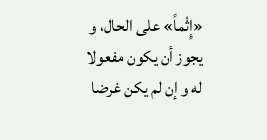«إِثْماً» على الحال، و يجوز أن يكون مفعولا له و إن لم يكن غرضا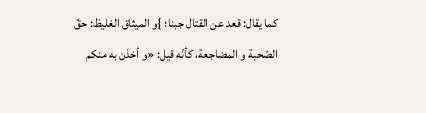كما يقال: قعد عن القتال جبنا؛ }و الميثاق الغليظ: حقّ الصّحبة و المضاجعة، كأنّه قيل: «و أخذن به منكم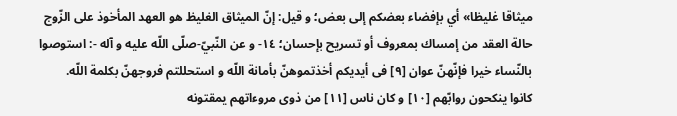ميثاقا غليظا» أي بإفضاء بعضكم إلى بعض؛ و قيل: إنّ الميثاق الغليظ هو العهد المأخوذ على الزّوج حالة العقد من إمساك بمعروف أو تسريح بإحسان؛ ١٤- و عن النّبيّ-صلّى اللّه عليه و آله -: استوصوا بالنّساء خيرا فإنّهنّ عوان [٩] فى أيديكم أخذتموهنّ بأمانة اللّه و استحللتم فروجهنّ بكلمة اللّه.
كانوا ينكحون روابّهم [١٠] و كان ناس [١١] من ذوى مروءاتهم يمقتونه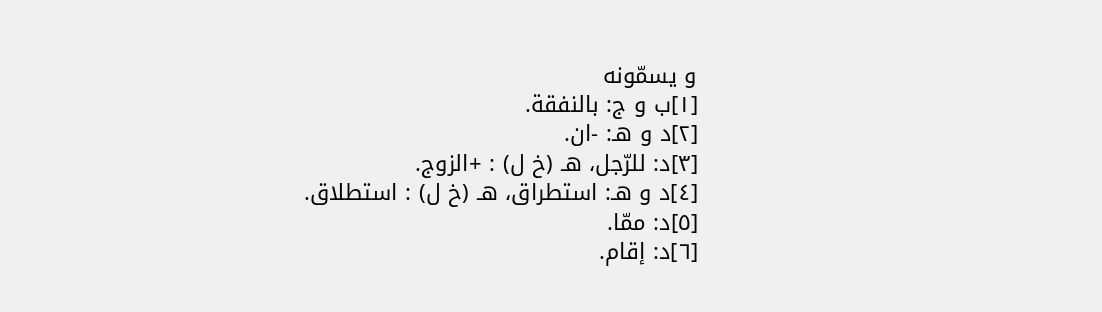و يسمّونه
[١]ب و ج: بالنفقة.
[٢]د و هـ: -ان.
[٣]د: للرّجل، هـ (خ ل) : +الزوج.
[٤]د و هـ: استطراق، هـ (خ ل) : استطلاق.
[٥]د: ممّا.
[٦]د: إقام.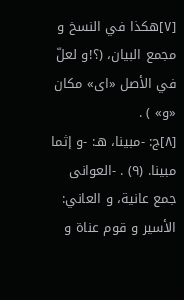[٧]هكذا في النسخ و مجمع البيان، (؟!و لعلّ في الأصل «اى» مكان «و» ) .
[٨]ج: -مبينا، هـ: -و إثما مبينا. (٩) . -العوانى جمع عانية، و العاني: الأسير و قوم عناة و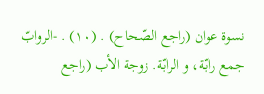نسوة عوان (راجع الصّحاح) . (١٠) . -الروابّ جمع رابّة، و الرابّة. زوجة الأب (راجع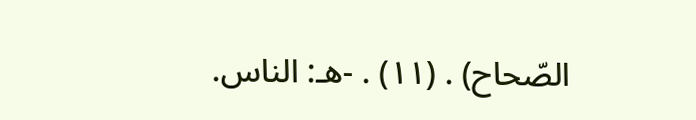الصّحاح) . (١١) . -هـ: الناس.